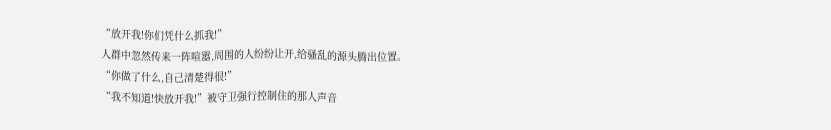“放开我!你们凭什么抓我!”
人群中忽然传来一阵喧嚣,周围的人纷纷让开,给骚乱的源头腾出位置。
“你做了什么,自己清楚得很!”
“我不知道!快放开我!”被守卫强行控制住的那人声音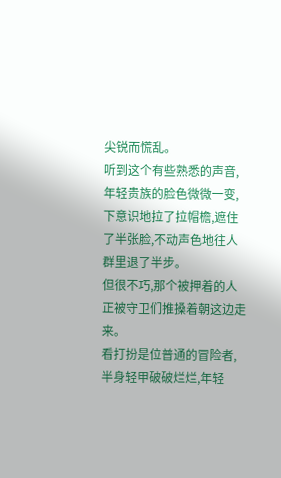尖锐而慌乱。
听到这个有些熟悉的声音,年轻贵族的脸色微微一变,下意识地拉了拉帽檐,遮住了半张脸,不动声色地往人群里退了半步。
但很不巧,那个被押着的人正被守卫们推搡着朝这边走来。
看打扮是位普通的冒险者,半身轻甲破破烂烂,年轻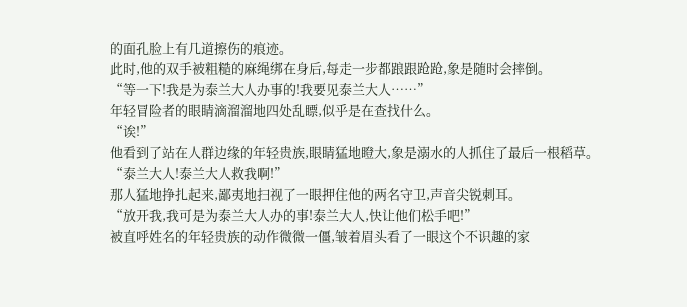的面孔脸上有几道擦伤的痕迹。
此时,他的双手被粗糙的麻绳绑在身后,每走一步都踉跟跄跄,象是随时会摔倒。
“等一下!我是为泰兰大人办事的!我要见泰兰大人……”
年轻冒险者的眼睛滴溜溜地四处乱瞟,似乎是在查找什么。
“诶!”
他看到了站在人群边缘的年轻贵族,眼睛猛地瞪大,象是溺水的人抓住了最后一根稻草。
“泰兰大人!泰兰大人救我啊!”
那人猛地挣扎起来,鄙夷地扫视了一眼押住他的两名守卫,声音尖锐刺耳。
“放开我,我可是为泰兰大人办的事!泰兰大人,快让他们松手吧!”
被直呼姓名的年轻贵族的动作微微一僵,皱着眉头看了一眼这个不识趣的家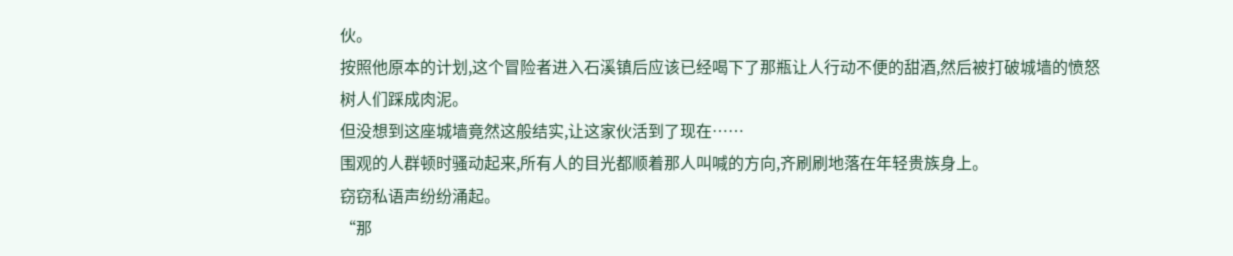伙。
按照他原本的计划,这个冒险者进入石溪镇后应该已经喝下了那瓶让人行动不便的甜酒,然后被打破城墙的愤怒树人们踩成肉泥。
但没想到这座城墙竟然这般结实,让这家伙活到了现在……
围观的人群顿时骚动起来,所有人的目光都顺着那人叫喊的方向,齐刷刷地落在年轻贵族身上。
窃窃私语声纷纷涌起。
“那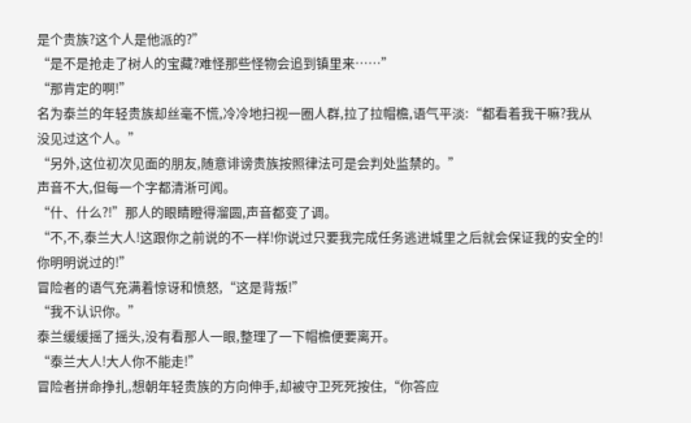是个贵族?这个人是他派的?”
“是不是抢走了树人的宝藏?难怪那些怪物会追到镇里来……”
“那肯定的啊!”
名为泰兰的年轻贵族却丝毫不慌,冷冷地扫视一圈人群,拉了拉帽檐,语气平淡:“都看着我干嘛?我从没见过这个人。”
“另外,这位初次见面的朋友,随意诽谤贵族按照律法可是会判处监禁的。”
声音不大,但每一个字都清淅可闻。
“什、什么?!”那人的眼睛瞪得溜圆,声音都变了调。
“不,不,泰兰大人!这跟你之前说的不一样!你说过只要我完成任务逃进城里之后就会保证我的安全的!你明明说过的!”
冒险者的语气充满着惊讶和愤怒,“这是背叛!”
“我不认识你。”
泰兰缓缓摇了摇头,没有看那人一眼,整理了一下帽檐便要离开。
“泰兰大人!大人你不能走!”
冒险者拼命挣扎,想朝年轻贵族的方向伸手,却被守卫死死按住,“你答应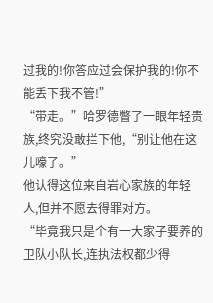过我的!你答应过会保护我的!你不能丢下我不管!”
“带走。”哈罗德瞥了一眼年轻贵族,终究没敢拦下他,“别让他在这儿嚎了。”
他认得这位来自岩心家族的年轻人,但并不愿去得罪对方。
“毕竟我只是个有一大家子要养的卫队小队长,连执法权都少得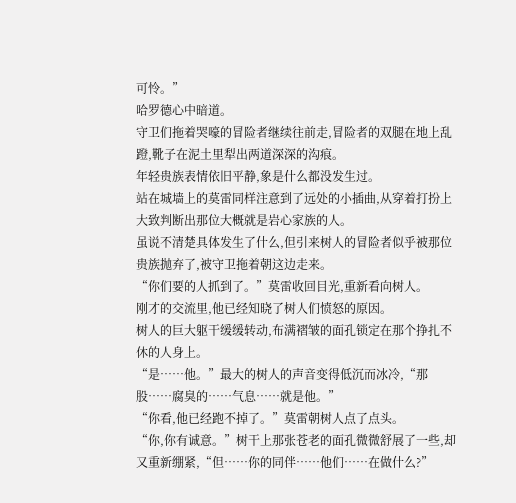可怜。”
哈罗德心中暗道。
守卫们拖着哭嚎的冒险者继续往前走,冒险者的双腿在地上乱蹬,靴子在泥土里犁出两道深深的沟痕。
年轻贵族表情依旧平静,象是什么都没发生过。
站在城墙上的莫雷同样注意到了远处的小插曲,从穿着打扮上大致判断出那位大概就是岩心家族的人。
虽说不清楚具体发生了什么,但引来树人的冒险者似乎被那位贵族抛弃了,被守卫拖着朝这边走来。
“你们要的人抓到了。”莫雷收回目光,重新看向树人。
刚才的交流里,他已经知晓了树人们愤怒的原因。
树人的巨大躯干缓缓转动,布满褶皱的面孔锁定在那个挣扎不休的人身上。
“是……他。”最大的树人的声音变得低沉而冰冷,“那股……腐臭的……气息……就是他。”
“你看,他已经跑不掉了。”莫雷朝树人点了点头。
“你,你有诚意。”树干上那张苍老的面孔微微舒展了一些,却又重新绷紧,“但……你的同伴……他们……在做什么?”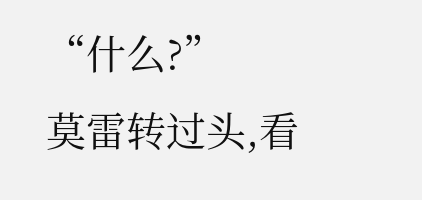“什么?”
莫雷转过头,看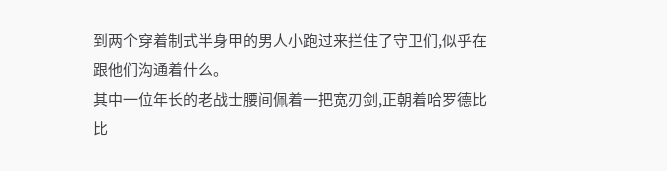到两个穿着制式半身甲的男人小跑过来拦住了守卫们,似乎在跟他们沟通着什么。
其中一位年长的老战士腰间佩着一把宽刃剑,正朝着哈罗德比比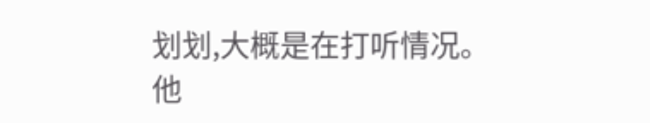划划,大概是在打听情况。
他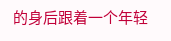的身后跟着一个年轻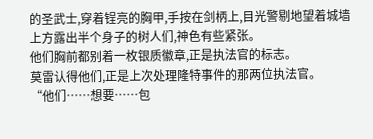的圣武士,穿着锃亮的胸甲,手按在剑柄上,目光警剔地望着城墙上方露出半个身子的树人们,神色有些紧张。
他们胸前都别着一枚银质徽章,正是执法官的标志。
莫雷认得他们,正是上次处理隆特事件的那两位执法官。
“他们……想要……包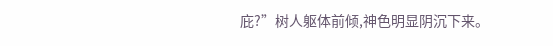庇?”树人躯体前倾,神色明显阴沉下来。